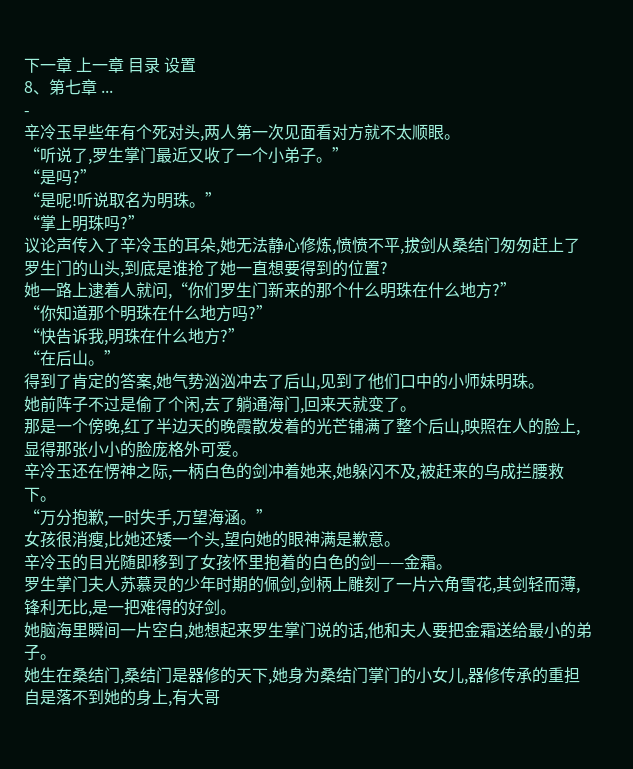下一章 上一章 目录 设置
8、第七章 ...
-
辛冷玉早些年有个死对头,两人第一次见面看对方就不太顺眼。
“听说了,罗生掌门最近又收了一个小弟子。”
“是吗?”
“是呢!听说取名为明珠。”
“掌上明珠吗?”
议论声传入了辛冷玉的耳朵,她无法静心修炼,愤愤不平,拔剑从桑结门匆匆赶上了罗生门的山头,到底是谁抢了她一直想要得到的位置?
她一路上逮着人就问,“你们罗生门新来的那个什么明珠在什么地方?”
“你知道那个明珠在什么地方吗?”
“快告诉我,明珠在什么地方?”
“在后山。”
得到了肯定的答案,她气势汹汹冲去了后山,见到了他们口中的小师妹明珠。
她前阵子不过是偷了个闲,去了躺通海门,回来天就变了。
那是一个傍晚,红了半边天的晚霞散发着的光芒铺满了整个后山,映照在人的脸上,显得那张小小的脸庞格外可爱。
辛冷玉还在愣神之际,一柄白色的剑冲着她来,她躲闪不及,被赶来的乌成拦腰救下。
“万分抱歉,一时失手,万望海涵。”
女孩很消瘦,比她还矮一个头,望向她的眼神满是歉意。
辛冷玉的目光随即移到了女孩怀里抱着的白色的剑——金霜。
罗生掌门夫人苏慕灵的少年时期的佩剑,剑柄上雕刻了一片六角雪花,其剑轻而薄,锋利无比,是一把难得的好剑。
她脑海里瞬间一片空白,她想起来罗生掌门说的话,他和夫人要把金霜送给最小的弟子。
她生在桑结门,桑结门是器修的天下,她身为桑结门掌门的小女儿,器修传承的重担自是落不到她的身上,有大哥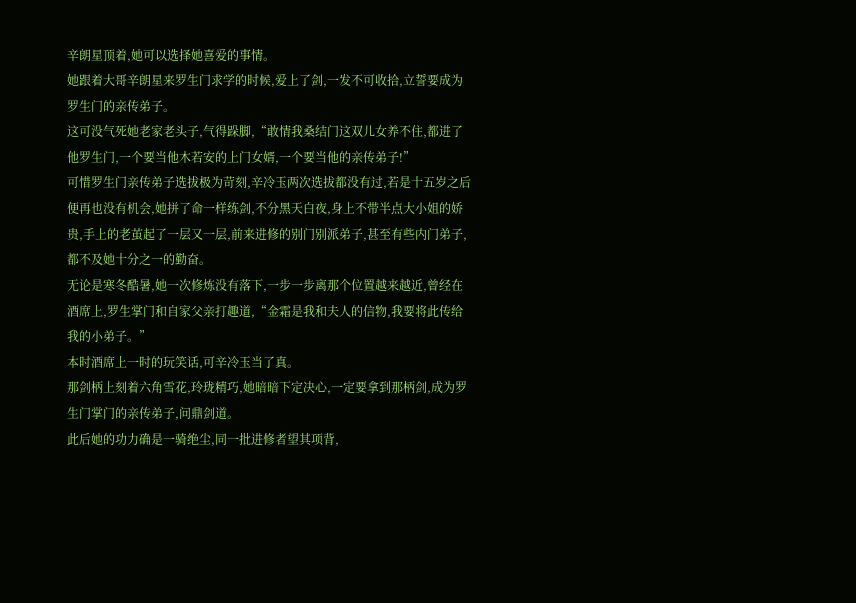辛朗星顶着,她可以选择她喜爱的事情。
她跟着大哥辛朗星来罗生门求学的时候,爱上了剑,一发不可收拾,立誓要成为罗生门的亲传弟子。
这可没气死她老家老头子,气得跺脚,“敢情我桑结门这双儿女养不住,都进了他罗生门,一个要当他木若安的上门女婿,一个要当他的亲传弟子!”
可惜罗生门亲传弟子选拔极为苛刻,辛冷玉两次选拔都没有过,若是十五岁之后便再也没有机会,她拼了命一样练剑,不分黑天白夜,身上不带半点大小姐的娇贵,手上的老茧起了一层又一层,前来进修的别门别派弟子,甚至有些内门弟子,都不及她十分之一的勤奋。
无论是寒冬酷暑,她一次修炼没有落下,一步一步离那个位置越来越近,曾经在酒席上,罗生掌门和自家父亲打趣道,“金霜是我和夫人的信物,我要将此传给我的小弟子。”
本时酒席上一时的玩笑话,可辛冷玉当了真。
那剑柄上刻着六角雪花,玲珑精巧,她暗暗下定决心,一定要拿到那柄剑,成为罗生门掌门的亲传弟子,问鼎剑道。
此后她的功力确是一骑绝尘,同一批进修者望其项背,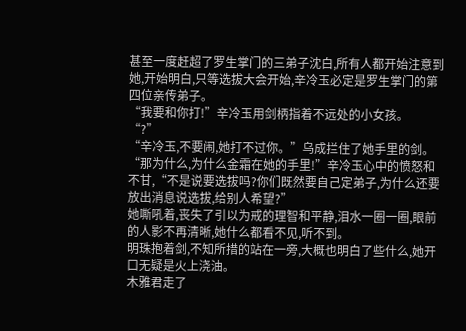甚至一度赶超了罗生掌门的三弟子沈白,所有人都开始注意到她,开始明白,只等选拔大会开始,辛冷玉必定是罗生掌门的第四位亲传弟子。
“我要和你打!”辛冷玉用剑柄指着不远处的小女孩。
“?”
“辛冷玉,不要闹,她打不过你。”乌成拦住了她手里的剑。
“那为什么,为什么金霜在她的手里!”辛冷玉心中的愤怒和不甘,“不是说要选拔吗?你们既然要自己定弟子,为什么还要放出消息说选拔,给别人希望?”
她嘶吼着,丧失了引以为戒的理智和平静,泪水一圈一圈,眼前的人影不再清晰,她什么都看不见,听不到。
明珠抱着剑,不知所措的站在一旁,大概也明白了些什么,她开口无疑是火上浇油。
木雅君走了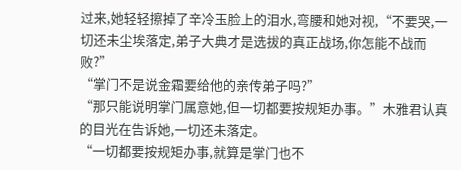过来,她轻轻擦掉了辛冷玉脸上的泪水,弯腰和她对视,“不要哭,一切还未尘埃落定,弟子大典才是选拔的真正战场,你怎能不战而败?”
“掌门不是说金霜要给他的亲传弟子吗?”
“那只能说明掌门属意她,但一切都要按规矩办事。”木雅君认真的目光在告诉她,一切还未落定。
“一切都要按规矩办事,就算是掌门也不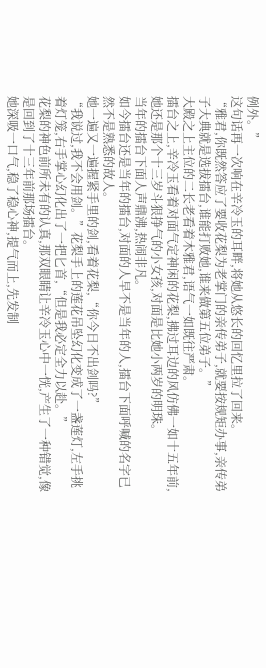例外。”
这句话再一次响在辛冷玉的耳畔,将她从悠长的回忆里拉了回来。
“雅君,你既然答应了要收花梨为老掌门的亲传弟子,就要按规矩办事,亲传弟子大典就是选拔擂台,谁能打败她,谁来做第五位弟子。”
大殿之上主位的二长老看着木雅君,语气一如既往严肃。
擂台之上,辛冷玉看着对面气定神闲的花梨,拂过耳边的风仿佛一如十五年前,她还是那个十三岁斗狠挣气的小女孩,对面是比她小两岁的明珠。
当年的擂台下面人声鼎沸,热闹非凡。
如今擂台还是当年的擂台,对面的人早不是当年的人,擂台下面呼喊的名字已然不是熟悉的故人。
她一遍又一遍握紧手里的剑,看着花梨,“你今日不出剑吗?”
“我说过,我不会用剑。”花梨手上的莲花吊坠幻化变成了一盏莲灯,左手挑着灯笼,右手掌心幻化出了一把匕首,“但是我必定全力以赴。”
花梨的神色前所未有的认真,那双眼睛让辛冷玉心中一恍,产生了一种错觉,像是回到了十三年前那场擂台。
她深吸一口气,稳了稳心神,提气而上,先发制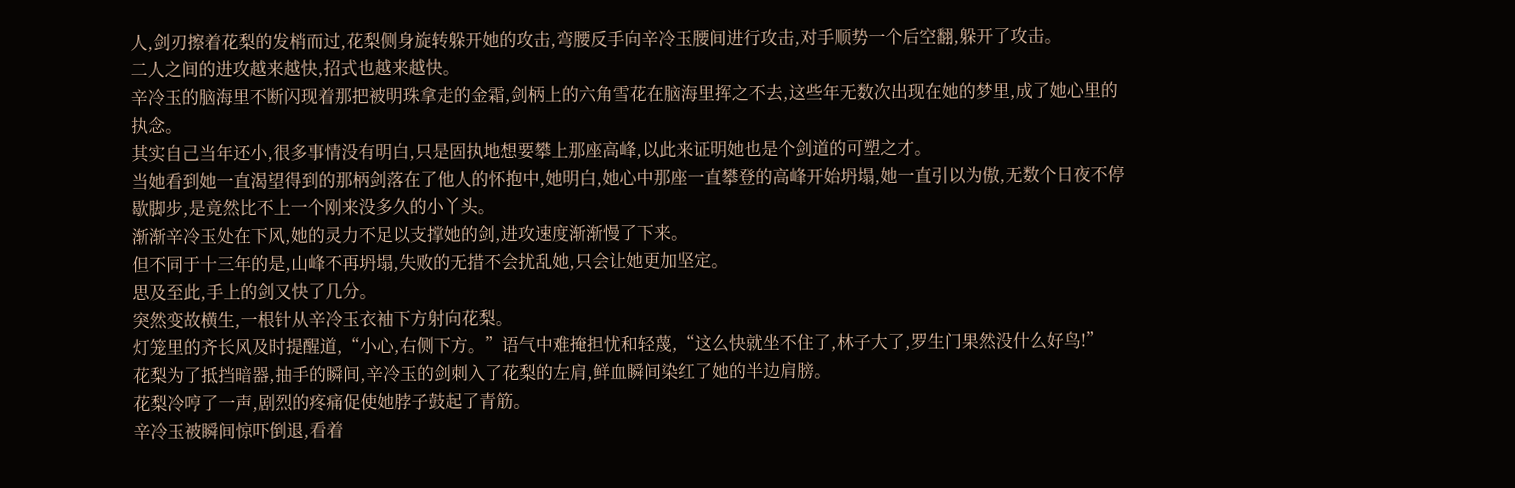人,剑刃擦着花梨的发梢而过,花梨侧身旋转躲开她的攻击,弯腰反手向辛冷玉腰间进行攻击,对手顺势一个后空翻,躲开了攻击。
二人之间的进攻越来越快,招式也越来越快。
辛冷玉的脑海里不断闪现着那把被明珠拿走的金霜,剑柄上的六角雪花在脑海里挥之不去,这些年无数次出现在她的梦里,成了她心里的执念。
其实自己当年还小,很多事情没有明白,只是固执地想要攀上那座高峰,以此来证明她也是个剑道的可塑之才。
当她看到她一直渴望得到的那柄剑落在了他人的怀抱中,她明白,她心中那座一直攀登的高峰开始坍塌,她一直引以为傲,无数个日夜不停歇脚步,是竟然比不上一个刚来没多久的小丫头。
渐渐辛冷玉处在下风,她的灵力不足以支撑她的剑,进攻速度渐渐慢了下来。
但不同于十三年的是,山峰不再坍塌,失败的无措不会扰乱她,只会让她更加坚定。
思及至此,手上的剑又快了几分。
突然变故横生,一根针从辛冷玉衣袖下方射向花梨。
灯笼里的齐长风及时提醒道,“小心,右侧下方。”语气中难掩担忧和轻蔑,“这么快就坐不住了,林子大了,罗生门果然没什么好鸟!”
花梨为了抵挡暗器,抽手的瞬间,辛冷玉的剑刺入了花梨的左肩,鲜血瞬间染红了她的半边肩膀。
花梨冷哼了一声,剧烈的疼痛促使她脖子鼓起了青筋。
辛冷玉被瞬间惊吓倒退,看着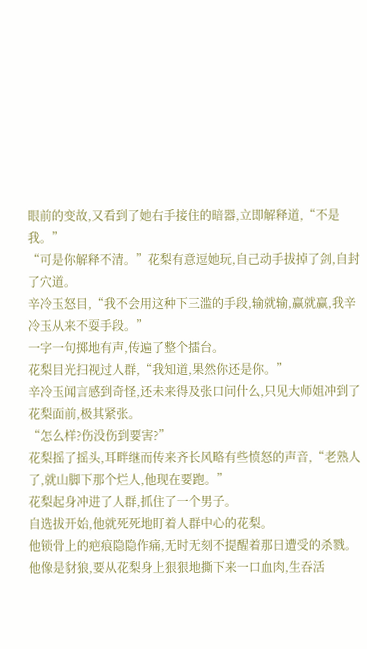眼前的变故,又看到了她右手接住的暗器,立即解释道,“不是我。”
“可是你解释不清。”花梨有意逗她玩,自己动手拔掉了剑,自封了穴道。
辛冷玉怒目,“我不会用这种下三滥的手段,输就输,赢就赢,我辛冷玉从来不耍手段。”
一字一句掷地有声,传遍了整个擂台。
花梨目光扫视过人群,“我知道,果然你还是你。”
辛冷玉闻言感到奇怪,还未来得及张口问什么,只见大师姐冲到了花梨面前,极其紧张。
“怎么样?伤没伤到要害?”
花梨摇了摇头,耳畔继而传来齐长风略有些愤怒的声音,“老熟人了,就山脚下那个烂人,他现在要跑。”
花梨起身冲进了人群,抓住了一个男子。
自选拔开始,他就死死地盯着人群中心的花梨。
他锁骨上的疤痕隐隐作痛,无时无刻不提醒着那日遭受的杀戮。
他像是豺狼,要从花梨身上狠狠地撕下来一口血肉,生吞活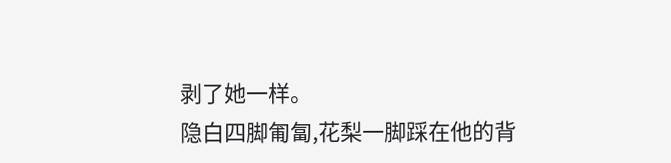剥了她一样。
隐白四脚匍匐,花梨一脚踩在他的背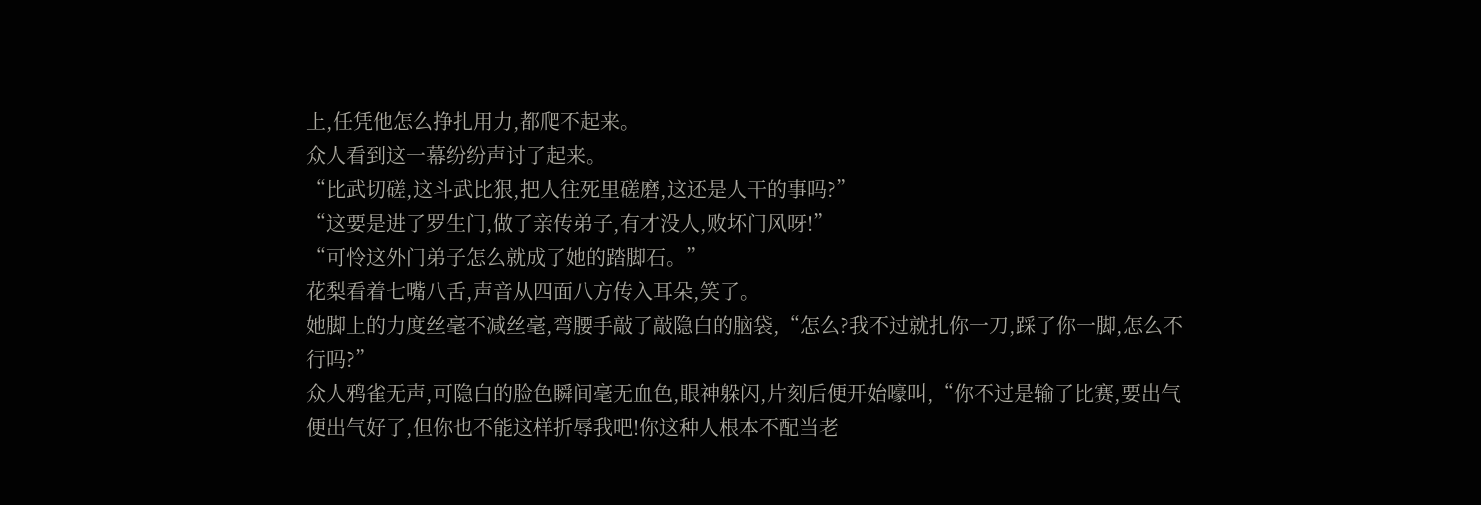上,任凭他怎么挣扎用力,都爬不起来。
众人看到这一幕纷纷声讨了起来。
“比武切磋,这斗武比狠,把人往死里磋磨,这还是人干的事吗?”
“这要是进了罗生门,做了亲传弟子,有才没人,败坏门风呀!”
“可怜这外门弟子怎么就成了她的踏脚石。”
花梨看着七嘴八舌,声音从四面八方传入耳朵,笑了。
她脚上的力度丝毫不减丝毫,弯腰手敲了敲隐白的脑袋,“怎么?我不过就扎你一刀,踩了你一脚,怎么不行吗?”
众人鸦雀无声,可隐白的脸色瞬间毫无血色,眼神躲闪,片刻后便开始嚎叫,“你不过是输了比赛,要出气便出气好了,但你也不能这样折辱我吧!你这种人根本不配当老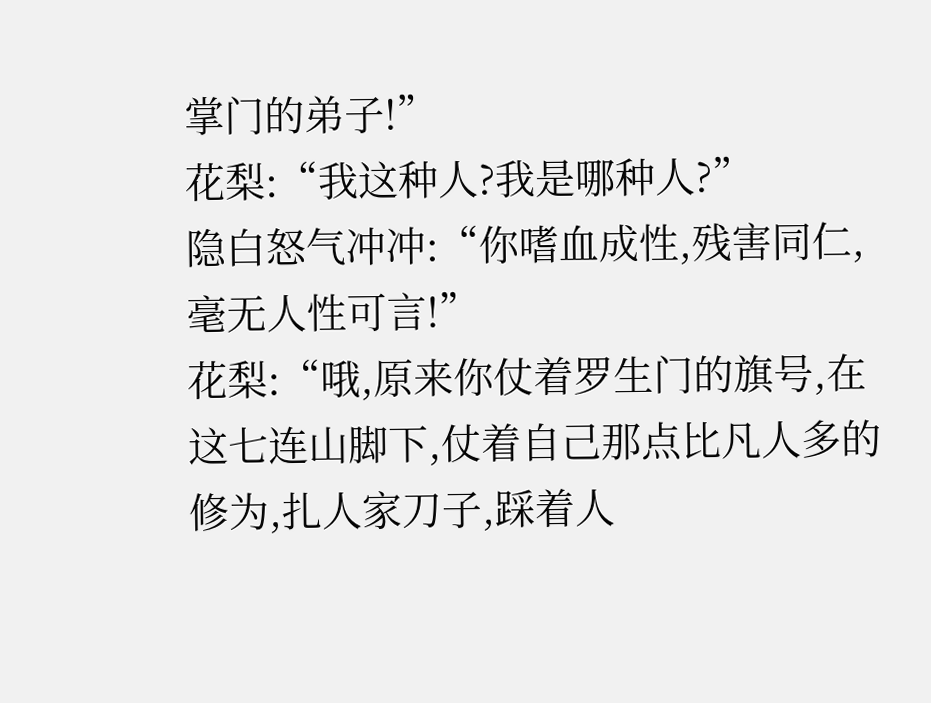掌门的弟子!”
花梨:“我这种人?我是哪种人?”
隐白怒气冲冲:“你嗜血成性,残害同仁,毫无人性可言!”
花梨:“哦,原来你仗着罗生门的旗号,在这七连山脚下,仗着自己那点比凡人多的修为,扎人家刀子,踩着人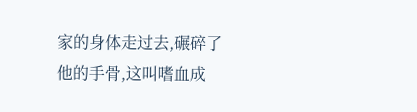家的身体走过去,碾碎了他的手骨,这叫嗜血成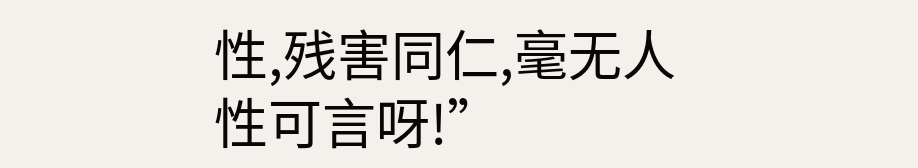性,残害同仁,毫无人性可言呀!”